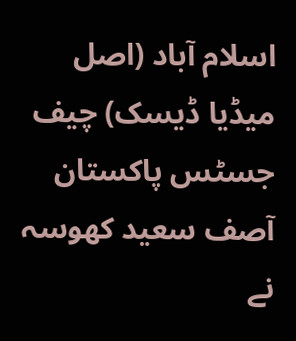اسلام آباد (اصل میڈیا ڈیسک) چیف جسٹس پاکستان آصف سعید کھوسہ نے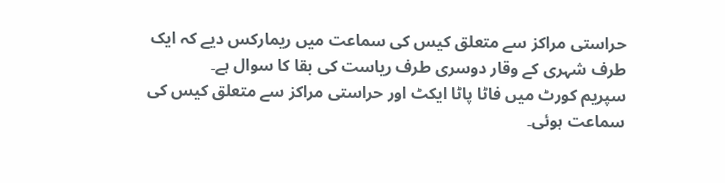حراستی مراکز سے متعلق کیس کی سماعت میں ریمارکس دیے کہ ایک طرف شہری کے وقار دوسری طرف ریاست کی بقا کا سوال ہے۔
سپریم کورٹ میں فاٹا پاٹا ایکٹ اور حراستی مراکز سے متعلق کیس کی سماعت ہوئی۔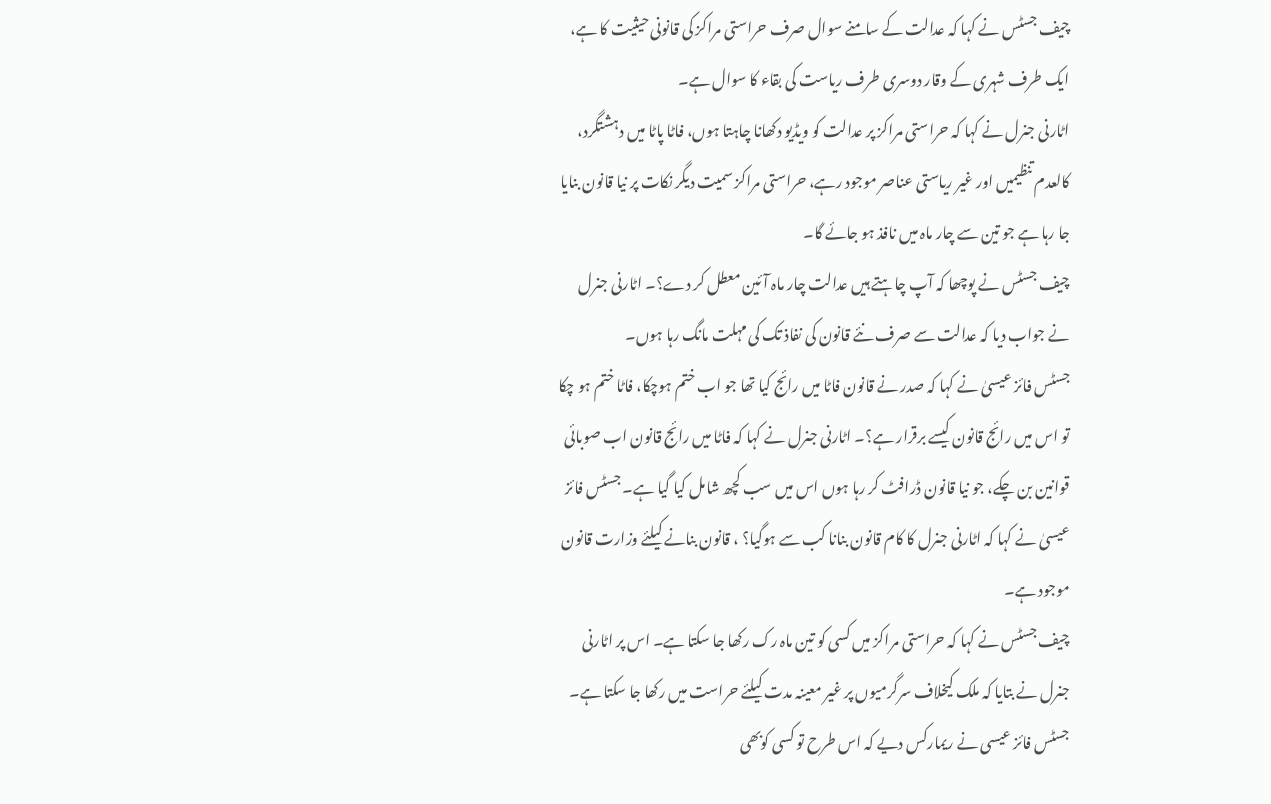چیف جسٹس نے کہا کہ عدالت کے سامنے سوال صرف حراستی مراکز کی قانونی حیثیت کا ہے، ایک طرف شہری کے وقار دوسری طرف ریاست کی بقاء کا سوال ہے۔
اٹارنی جنرل نے کہا کہ حراستی مراکز پر عدالت کو ویڈیو دکھانا چاہتا ہوں، فاٹا پاٹا میں دہشتگرد، کالعدم تنظیمیں اور غیر ریاستی عناصر موجود رہے، حراستی مراکز سمیت دیگر نکات پر نیا قانون بنایا جا رہا ہے جو تین سے چار ماہ میں نافذ ہو جائے گا۔
چیف جسٹس نے پوچھا کہ آپ چاہتے ہیں عدالت چار ماہ آئین معطل کر دے؟۔ اٹارنی جنرل نے جواب دیا کہ عدالت سے صرف نئے قانون کی نفاذ تک کی مہلت مانگ رہا ہوں۔
جسٹس فائز عیسیٰ نے کہا کہ صدر نے قانون فاٹا میں رائج کیا تھا جو اب ختم ہوچکا، فاٹا ختم ہو چکا تو اس میں رائج قانون کیسے برقرار ہے؟۔ اٹارنی جنرل نے کہا کہ فاٹا میں رائج قانون اب صوبائی قوانین بن چکے، جو نیا قانون ڈرافٹ کر رہا ہوں اس میں سب کچھ شامل کیا گیا ہے۔ جسٹس فائز عیسیٰ نے کہا کہ اٹارنی جنرل کا کام قانون بنانا کب سے ہوگیا؟ ، قانون بنانے کیلئے وزارت قانون موجود ہے۔
چیف جسٹس نے کہا کہ حراستی مراکز میں کسی کو تین ماہ رک رکھا جا سکتا ہے۔ اس پر اٹارنی جنرل نے بتایا کہ ملک کیخلاف سرگرمیوں پر غیر معینہ مدت کیلئے حراست میں رکھا جا سکتا ہے۔
جسٹس فائز عیسی نے ریمارکس دیے کہ اس طرح تو کسی کوبھی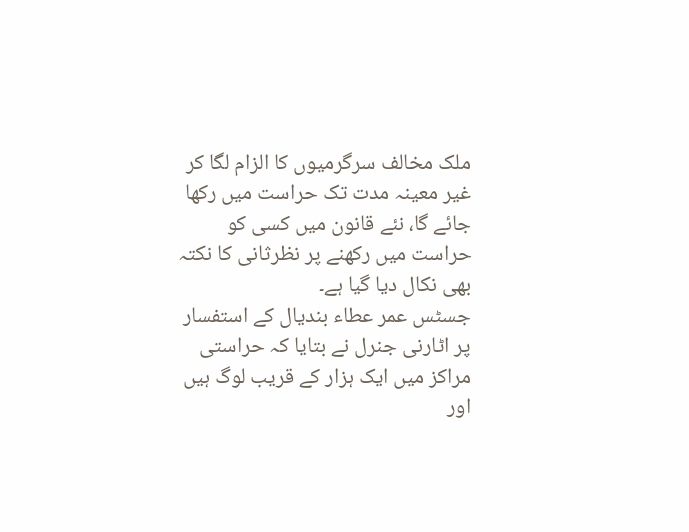ملک مخالف سرگرمیوں کا الزام لگا کر غیر معینہ مدت تک حراست میں رکھا جائے گا، نئے قانون میں کسی کو حراست میں رکھنے پر نظرثانی کا نکتہ بھی نکال دیا گیا ہے۔
جسٹس عمر عطاء بندیال کے استفسار پر اٹارنی جنرل نے بتایا کہ حراستی مراکز میں ایک ہزار کے قریب لوگ ہیں اور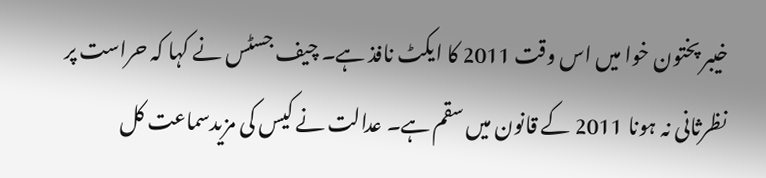خیبر پختون خوا میں اس وقت 2011 کا ایکٹ نافذ ہے۔ چیف جسٹس نے کہا کہ حراست پر نظرثانی نہ ہونا 2011 کے قانون میں سقم ہے۔ عدالت نے کیس کی مزیدسماعت کل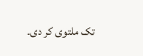تک ملتوی کر دی۔